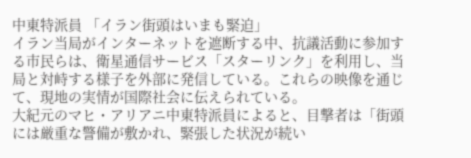中東特派員 「イラン街頭はいまも緊迫」
イラン当局がインターネットを遮断する中、抗議活動に参加する市民らは、衛星通信サービス「スターリンク」を利用し、当局と対峙する様子を外部に発信している。これらの映像を通じて、現地の実情が国際社会に伝えられている。
大紀元のマヒ・アリアニ中東特派員によると、目撃者は「街頭には厳重な警備が敷かれ、緊張した状況が続い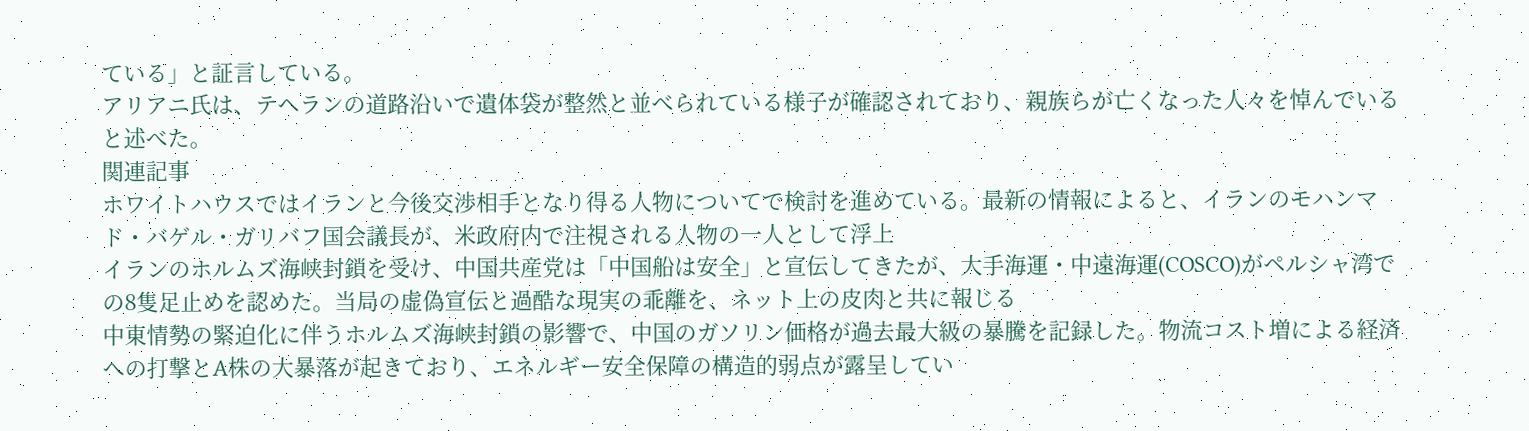ている」と証言している。
アリアニ氏は、テヘランの道路沿いで遺体袋が整然と並べられている様子が確認されており、親族らが亡くなった人々を悼んでいると述べた。
関連記事
ホワイトハウスではイランと今後交渉相手となり得る人物についてで検討を進めている。最新の情報によると、イランのモハンマド・バゲル・ガリバフ国会議長が、米政府内で注視される人物の一人として浮上
イランのホルムズ海峡封鎖を受け、中国共産党は「中国船は安全」と宣伝してきたが、大手海運・中遠海運(COSCO)がペルシャ湾での8隻足止めを認めた。当局の虚偽宣伝と過酷な現実の乖離を、ネット上の皮肉と共に報じる
中東情勢の緊迫化に伴うホルムズ海峡封鎖の影響で、中国のガソリン価格が過去最大級の暴騰を記録した。物流コスト増による経済への打撃とA株の大暴落が起きており、エネルギー安全保障の構造的弱点が露呈してい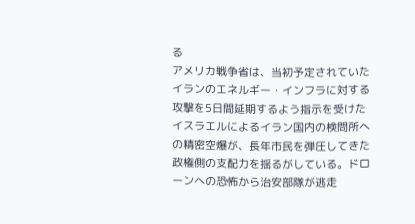る
アメリカ戦争省は、当初予定されていたイランのエネルギー・インフラに対する攻撃を5日間延期するよう指示を受けた
イスラエルによるイラン国内の検問所への精密空爆が、長年市民を弾圧してきた政権側の支配力を揺るがしている。ドローンへの恐怖から治安部隊が逃走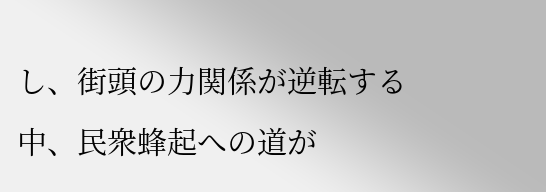し、街頭の力関係が逆転する中、民衆蜂起への道が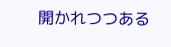開かれつつある